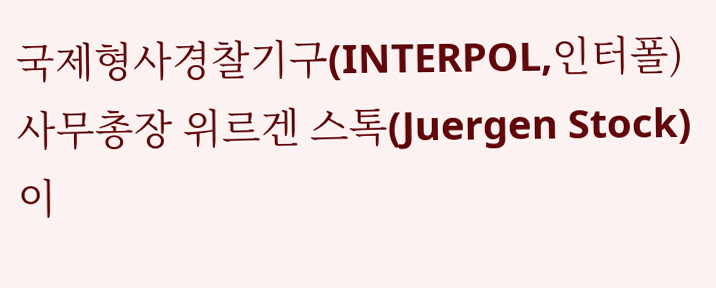국제형사경찰기구(INTERPOL,인터폴) 사무총장 위르겐 스톡(Juergen Stock)이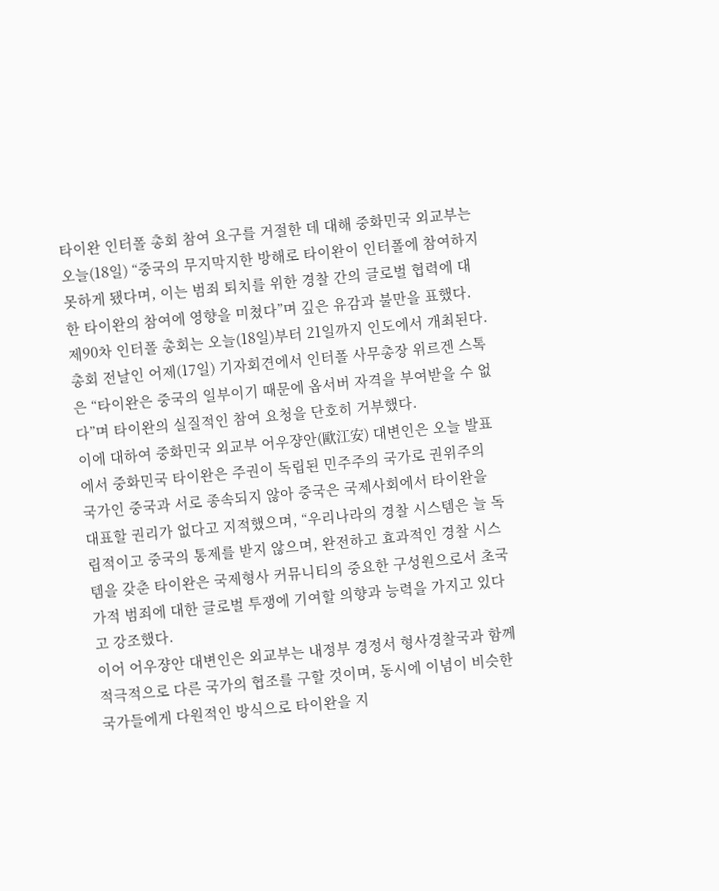타이완 인터폴 총회 참여 요구를 거절한 데 대해 중화민국 외교부는 오늘(18일) “중국의 무지막지한 방해로 타이완이 인터폴에 참여하지 못하게 됐다며, 이는 범죄 퇴치를 위한 경찰 간의 글로벌 협력에 대한 타이완의 참여에 영향을 미쳤다”며 깊은 유감과 불만을 표했다.
제90차 인터폴 총회는 오늘(18일)부터 21일까지 인도에서 개최된다. 총회 전날인 어제(17일) 기자회견에서 인터폴 사무총장 위르겐 스톡은 “타이완은 중국의 일부이기 때문에 옵서버 자격을 부여받을 수 없다”며 타이완의 실질적인 참여 요청을 단호히 거부했다.
이에 대하여 중화민국 외교부 어우쟝안(歐江安) 대변인은 오늘 발표에서 중화민국 타이완은 주권이 독립된 민주주의 국가로 권위주의 국가인 중국과 서로 종속되지 않아 중국은 국제사회에서 타이완을 대표할 권리가 없다고 지적했으며, “우리나라의 경찰 시스템은 늘 독립적이고 중국의 통제를 받지 않으며, 완전하고 효과적인 경찰 시스템을 갖춘 타이완은 국제형사 커뮤니티의 중요한 구성원으로서 초국가적 범죄에 대한 글로벌 투쟁에 기여할 의향과 능력을 가지고 있다고 강조했다.
이어 어우쟝안 대변인은 외교부는 내정부 경정서 형사경찰국과 함께 적극적으로 다른 국가의 협조를 구할 것이며, 동시에 이념이 비슷한 국가들에게 다원적인 방식으로 타이완을 지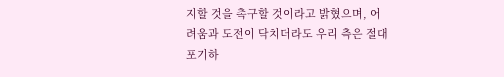지할 것을 촉구할 것이라고 밝혔으며, 어려움과 도전이 닥치더라도 우리 측은 절대 포기하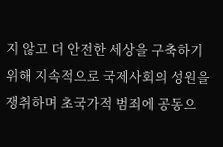지 않고 더 안전한 세상을 구축하기 위해 지속적으로 국제사회의 성원을 쟁취하며 초국가적 범죄에 공동으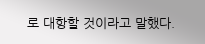로 대항할 것이라고 말했다.